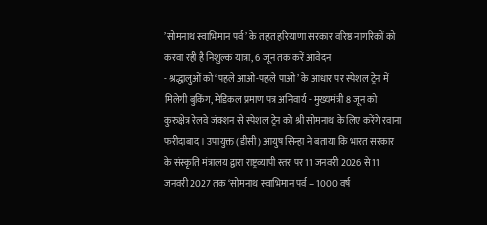’सोमनाथ स्वाभिमान पर्व’ के तहत हरियाणा सरकार वरिष्ठ नागरिकों को करवा रही है निशुल्क यात्रा, 6 जून तक करें आवेदन
- श्रद्धालुओं को ‘पहले आओ-पहले पाओ’ के आधार पर स्पेशल ट्रेन में मिलेगी बुकिंग, मेडिकल प्रमाण पत्र अनिवार्य - मुख्यमंत्री 8 जून को कुरुक्षेत्र रेलवे जंक्शन से स्पेशल ट्रेन को श्री सोमनाथ के लिए करेंगे रवाना
फरीदाबाद । उपायुक्त (डीसी) आयुष सिन्हा ने बताया कि भारत सरकार के संस्कृति मंत्रालय द्वारा राष्ट्रव्यापी स्तर पर 11 जनवरी 2026 से 11 जनवरी 2027 तक ‘सोमनाथ स्वाभिमान पर्व – 1000 वर्ष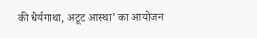की धैर्यगाथा, अटूट आस्था’ का आयोजन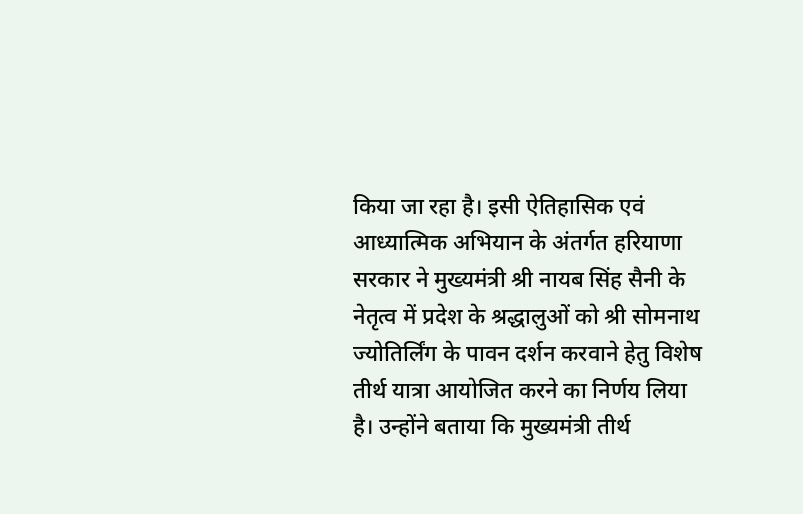किया जा रहा है। इसी ऐतिहासिक एवं आध्यात्मिक अभियान के अंतर्गत हरियाणा सरकार ने मुख्यमंत्री श्री नायब सिंह सैनी के नेतृत्व में प्रदेश के श्रद्धालुओं को श्री सोमनाथ ज्योतिर्लिंग के पावन दर्शन करवाने हेतु विशेष तीर्थ यात्रा आयोजित करने का निर्णय लिया है। उन्होंने बताया कि मुख्यमंत्री तीर्थ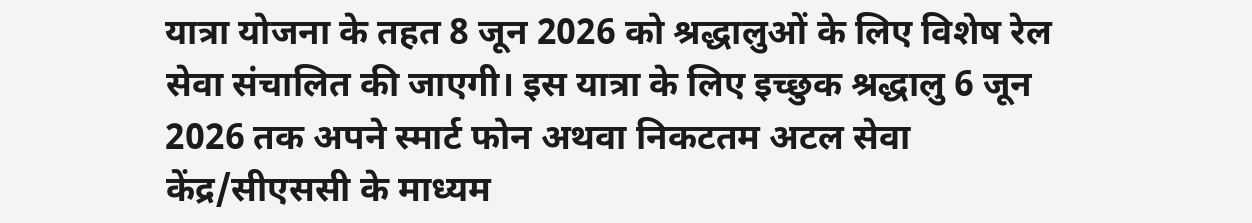यात्रा योजना के तहत 8 जून 2026 को श्रद्धालुओं के लिए विशेष रेल सेवा संचालित की जाएगी। इस यात्रा के लिए इच्छुक श्रद्धालु 6 जून 2026 तक अपने स्मार्ट फोन अथवा निकटतम अटल सेवा केंद्र/सीएससी के माध्यम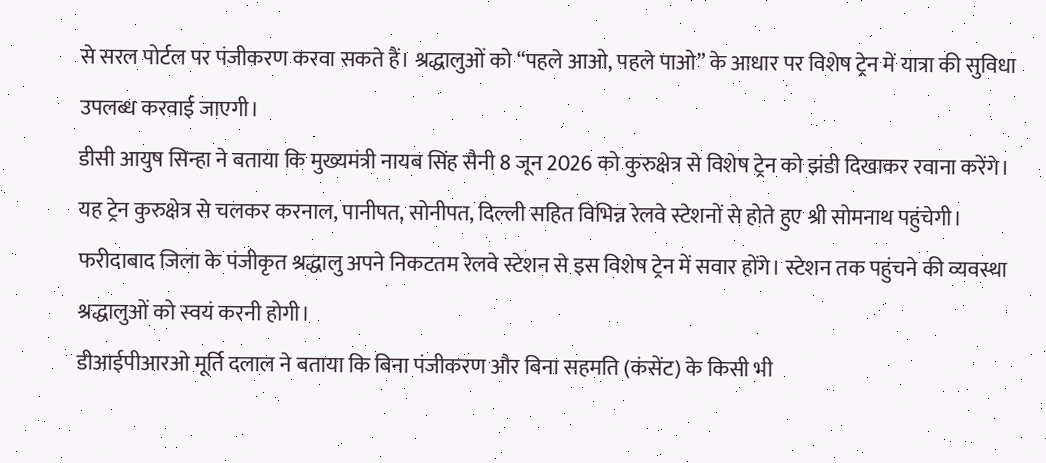से सरल पोर्टल पर पंजीकरण करवा सकते हैं। श्रद्धालुओं को “पहले आओ, पहले पाओ” के आधार पर विशेष ट्रेन में यात्रा की सुविधा उपलब्ध करवाई जाएगी।
डीसी आयुष सिन्हा ने बताया कि मुख्यमंत्री नायब सिंह सैनी 8 जून 2026 को कुरुक्षेत्र से विशेष ट्रेन को झंडी दिखाकर रवाना करेंगे। यह ट्रेन कुरुक्षेत्र से चलकर करनाल, पानीपत, सोनीपत, दिल्ली सहित विभिन्न रेलवे स्टेशनों से होते हुए श्री सोमनाथ पहुंचेगी। फरीदाबाद जिला के पंजीकृत श्रद्धालु अपने निकटतम रेलवे स्टेशन से इस विशेष ट्रेन में सवार होंगे। स्टेशन तक पहुंचने की व्यवस्था श्रद्धालुओं को स्वयं करनी होगी।
डीआईपीआरओ मूर्ति दलाल ने बताया कि बिना पंजीकरण और बिना सहमति (कंसेंट) के किसी भी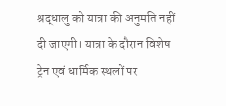श्रद्धालु को यात्रा की अनुमति नहीं दी जाएगी। यात्रा के दौरान विशेष ट्रेन एवं धार्मिक स्थलों पर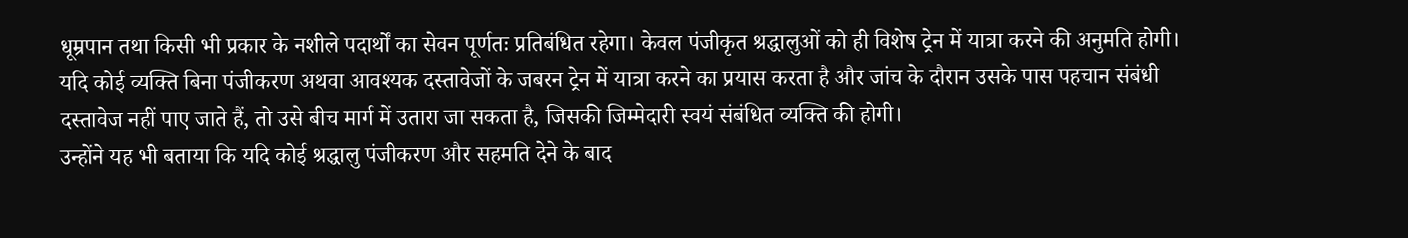धूम्रपान तथा किसी भी प्रकार के नशीले पदार्थों का सेवन पूर्णतः प्रतिबंधित रहेगा। केवल पंजीकृत श्रद्धालुओं को ही विशेष ट्रेन में यात्रा करने की अनुमति होगी। यदि कोई व्यक्ति बिना पंजीकरण अथवा आवश्यक दस्तावेजों के जबरन ट्रेन में यात्रा करने का प्रयास करता है और जांच के दौरान उसके पास पहचान संबंधी दस्तावेज नहीं पाए जाते हैं, तो उसे बीच मार्ग में उतारा जा सकता है, जिसकी जिम्मेदारी स्वयं संबंधित व्यक्ति की होगी।
उन्होंने यह भी बताया कि यदि कोई श्रद्धालु पंजीकरण और सहमति देने के बाद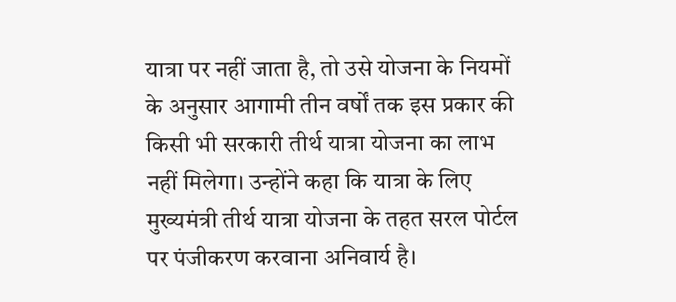यात्रा पर नहीं जाता है, तो उसे योजना के नियमों के अनुसार आगामी तीन वर्षों तक इस प्रकार की किसी भी सरकारी तीर्थ यात्रा योजना का लाभ नहीं मिलेगा। उन्होंने कहा कि यात्रा के लिए मुख्यमंत्री तीर्थ यात्रा योजना के तहत सरल पोर्टल पर पंजीकरण करवाना अनिवार्य है।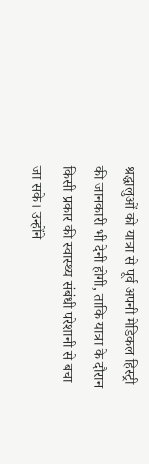श्रद्धालुओं को यात्रा से पूर्व अपनी मेडिकल हिस्ट्री की जानकारी भी देनी होगी, ताकि यात्रा के दौरान किसी प्रकार की स्वास्थ्य संबंधी परेशानी से बचा जा सके। उन्होंने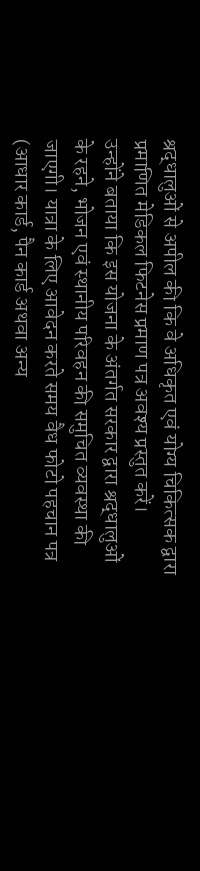श्रद्धालुओं से अपील की कि वे अधिकृत एवं योग्य चिकित्सक द्वारा प्रमाणित मेडिकल फिटनेस प्रमाण पत्र अवश्य प्रस्तुत करें।
उन्होंने बताया कि इस योजना के अंतर्गत सरकार द्वारा श्रद्धालुओं के रहने, भोजन एवं स्थानीय परिवहन की समुचित व्यवस्था की जाएगी। यात्रा के लिए आवेदन करते समय वैध फोटो पहचान पत्र (आधार कार्ड, पैन कार्ड अथवा अन्य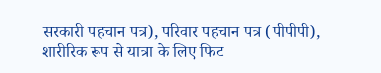सरकारी पहचान पत्र), परिवार पहचान पत्र (पीपीपी), शारीरिक रूप से यात्रा के लिए फिट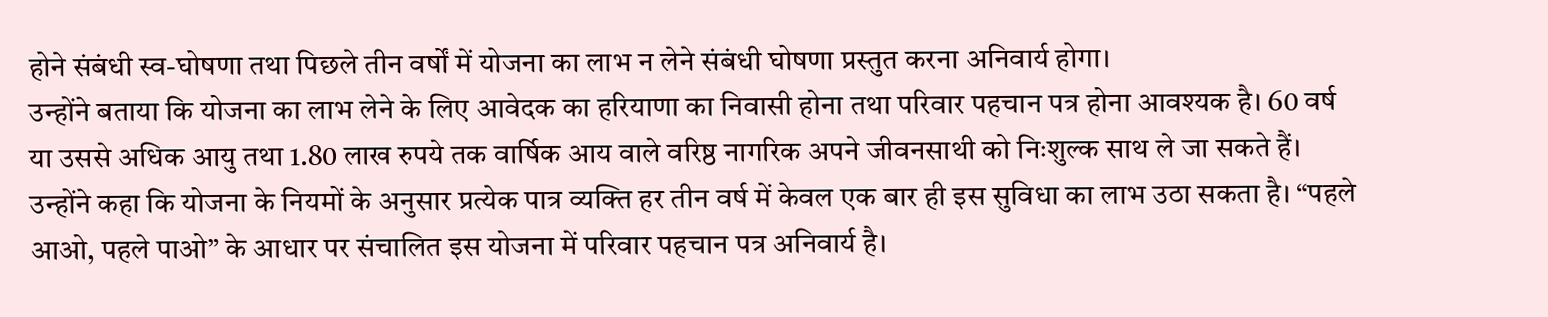होने संबंधी स्व-घोषणा तथा पिछले तीन वर्षों में योजना का लाभ न लेने संबंधी घोषणा प्रस्तुत करना अनिवार्य होगा।
उन्होंने बताया कि योजना का लाभ लेने के लिए आवेदक का हरियाणा का निवासी होना तथा परिवार पहचान पत्र होना आवश्यक है। 60 वर्ष या उससे अधिक आयु तथा 1.80 लाख रुपये तक वार्षिक आय वाले वरिष्ठ नागरिक अपने जीवनसाथी को निःशुल्क साथ ले जा सकते हैं।
उन्होंने कहा कि योजना के नियमों के अनुसार प्रत्येक पात्र व्यक्ति हर तीन वर्ष में केवल एक बार ही इस सुविधा का लाभ उठा सकता है। “पहले आओ, पहले पाओ” के आधार पर संचालित इस योजना में परिवार पहचान पत्र अनिवार्य है।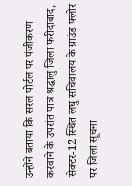उन्होंने बताया कि सरल पोर्टल पर पंजीकरण करवाने के उपरांत पात्र श्रद्धालु जिला फरीदाबाद, सेक्टर-12 स्थित लघु सचिवालय के ग्राउंड फ्लोर पर जिला सूचना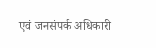एवं जनसंपर्क अधिकारी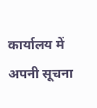कार्यालय में अपनी सूचना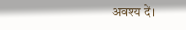अवश्य दें।